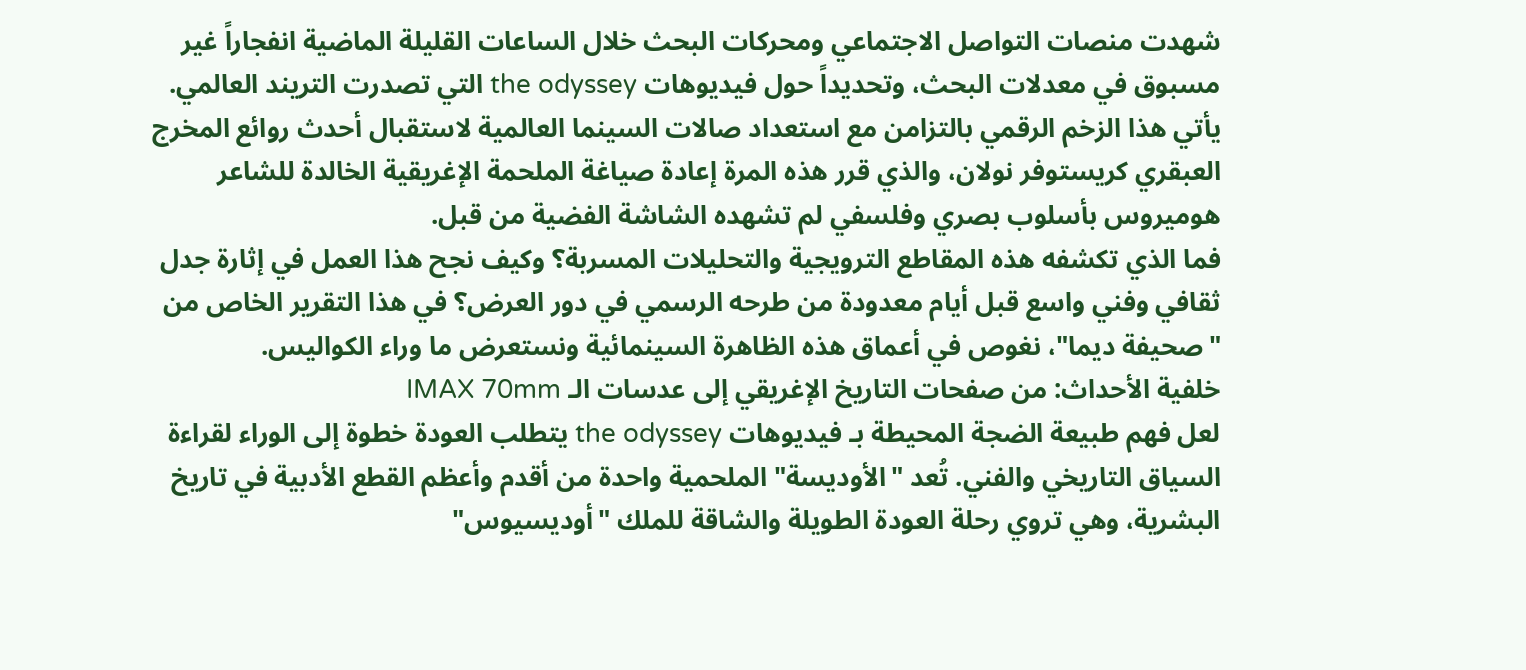شهدت منصات التواصل الاجتماعي ومحركات البحث خلال الساعات القليلة الماضية انفجاراً غير مسبوق في معدلات البحث، وتحديداً حول فيديوهات the odyssey التي تصدرت التريند العالمي. يأتي هذا الزخم الرقمي بالتزامن مع استعداد صالات السينما العالمية لاستقبال أحدث روائع المخرج العبقري كريستوفر نولان، والذي قرر هذه المرة إعادة صياغة الملحمة الإغريقية الخالدة للشاعر هوميروس بأسلوب بصري وفلسفي لم تشهده الشاشة الفضية من قبل.
فما الذي تكشفه هذه المقاطع الترويجية والتحليلات المسربة؟ وكيف نجح هذا العمل في إثارة جدل ثقافي وفني واسع قبل أيام معدودة من طرحه الرسمي في دور العرض؟ في هذا التقرير الخاص من "صحيفة ديما"، نغوص في أعماق هذه الظاهرة السينمائية ونستعرض ما وراء الكواليس.
خلفية الأحداث: من صفحات التاريخ الإغريقي إلى عدسات الـ IMAX 70mm
لعل فهم طبيعة الضجة المحيطة بـ فيديوهات the odyssey يتطلب العودة خطوة إلى الوراء لقراءة السياق التاريخي والفني. تُعد "الأوديسة" الملحمية واحدة من أقدم وأعظم القطع الأدبية في تاريخ البشرية، وهي تروي رحلة العودة الطويلة والشاقة للملك "أوديسيوس"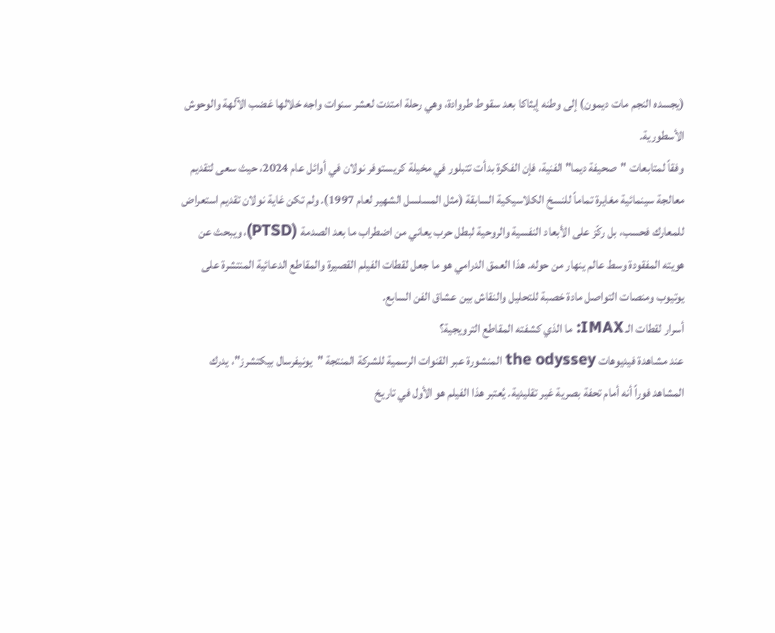(يجسده النجم مات ديمون) إلى وطنه إيثاكا بعد سقوط طروادة، وهي رحلة امتدت لعشر سنوات واجه خلالها غضب الآلهة والوحوش الأسطورية.
وفقاً لمتابعات "صحيفة ديما" الفنية، فإن الفكرة بدأت تتبلور في مخيلة كريستوفر نولان في أوائل عام 2024، حيث سعى لتقديم معالجة سينمائية مغايرة تماماً للنسخ الكلاسيكية السابقة (مثل المسلسل الشهير لعام 1997). ولم تكن غاية نولان تقديم استعراض للمعارك فحسب، بل ركّز على الأبعاد النفسية والروحية لبطل حرب يعاني من اضطراب ما بعد الصدمة (PTSD)، ويبحث عن هويته المفقودة وسط عالم ينهار من حوله. هذا العمق الدرامي هو ما جعل لقطات الفيلم القصيرة والمقاطع الدعائية المنتشرة على يوتيوب ومنصات التواصل مادة خصبة للتحليل والنقاش بين عشاق الفن السابع.
أسرار لقطات الـ IMAX: ما الذي كشفته المقاطع الترويجية؟
عند مشاهدة فيديوهات the odyssey المنشورة عبر القنوات الرسمية للشركة المنتجة "يونيفرسال بيكتشرز"، يدرك المشاهد فوراً أنه أمام تحفة بصرية غير تقليدية. يُعتبر هذا الفيلم هو الأول في تاريخ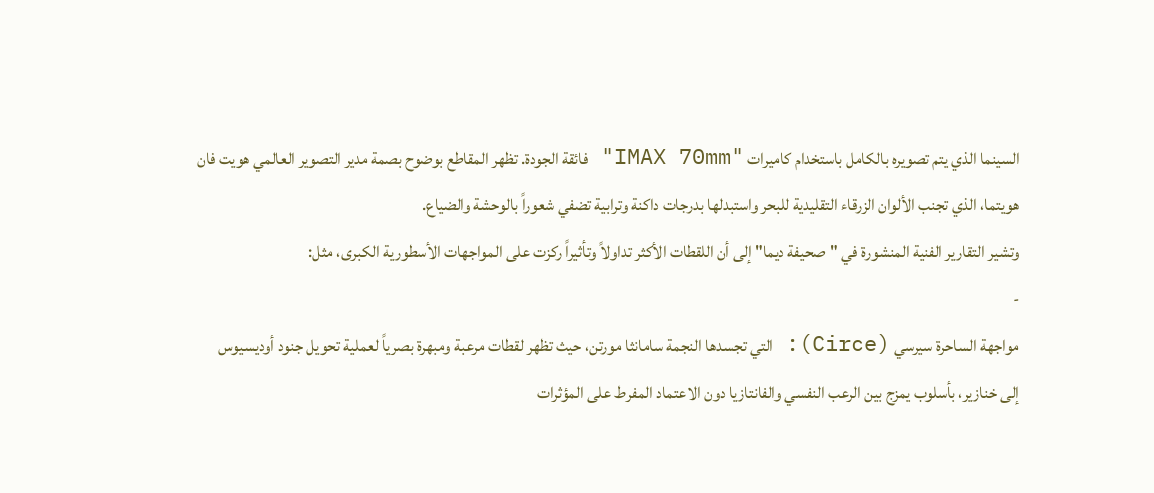السينما الذي يتم تصويره بالكامل باستخدام كاميرات "IMAX 70mm" فائقة الجودة. تظهر المقاطع بوضوح بصمة مدير التصوير العالمي هويت فان هويتما، الذي تجنب الألوان الزرقاء التقليدية للبحر واستبدلها بدرجات داكنة وترابية تضفي شعوراً بالوحشة والضياع.
وتشير التقارير الفنية المنشورة في "صحيفة ديما" إلى أن اللقطات الأكثر تداولاً وتأثيراً ركزت على المواجهات الأسطورية الكبرى، مثل:
-
مواجهة الساحرة سيرسي (Circe): التي تجسدها النجمة سامانثا مورتن، حيث تظهر لقطات مرعبة ومبهرة بصرياً لعملية تحويل جنود أوديسيوس إلى خنازير، بأسلوب يمزج بين الرعب النفسي والفانتازيا دون الاعتماد المفرط على المؤثرات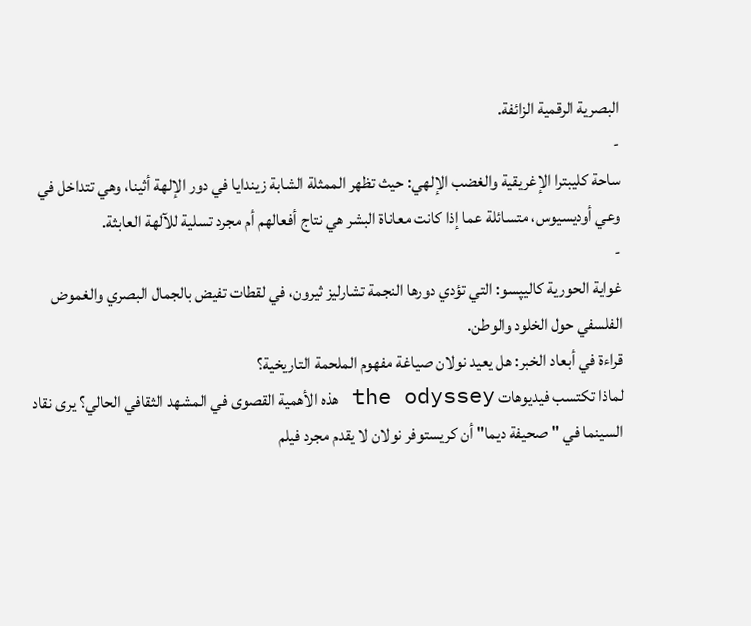البصرية الرقمية الزائفة.
-
ساحة كليبترا الإغريقية والغضب الإلهي: حيث تظهر الممثلة الشابة زيندايا في دور الإلهة أثينا، وهي تتداخل في وعي أوديسيوس، متسائلة عما إذا كانت معاناة البشر هي نتاج أفعالهم أم مجرد تسلية للآلهة العابثة.
-
غواية الحورية كاليپسو: التي تؤدي دورها النجمة تشارليز ثيرون، في لقطات تفيض بالجمال البصري والغموض الفلسفي حول الخلود والوطن.
قراءة في أبعاد الخبر: هل يعيد نولان صياغة مفهوم الملحمة التاريخية؟
لماذا تكتسب فيديوهات the odyssey هذه الأهمية القصوى في المشهد الثقافي الحالي؟ يرى نقاد السينما في "صحيفة ديما" أن كريستوفر نولان لا يقدم مجرد فيلم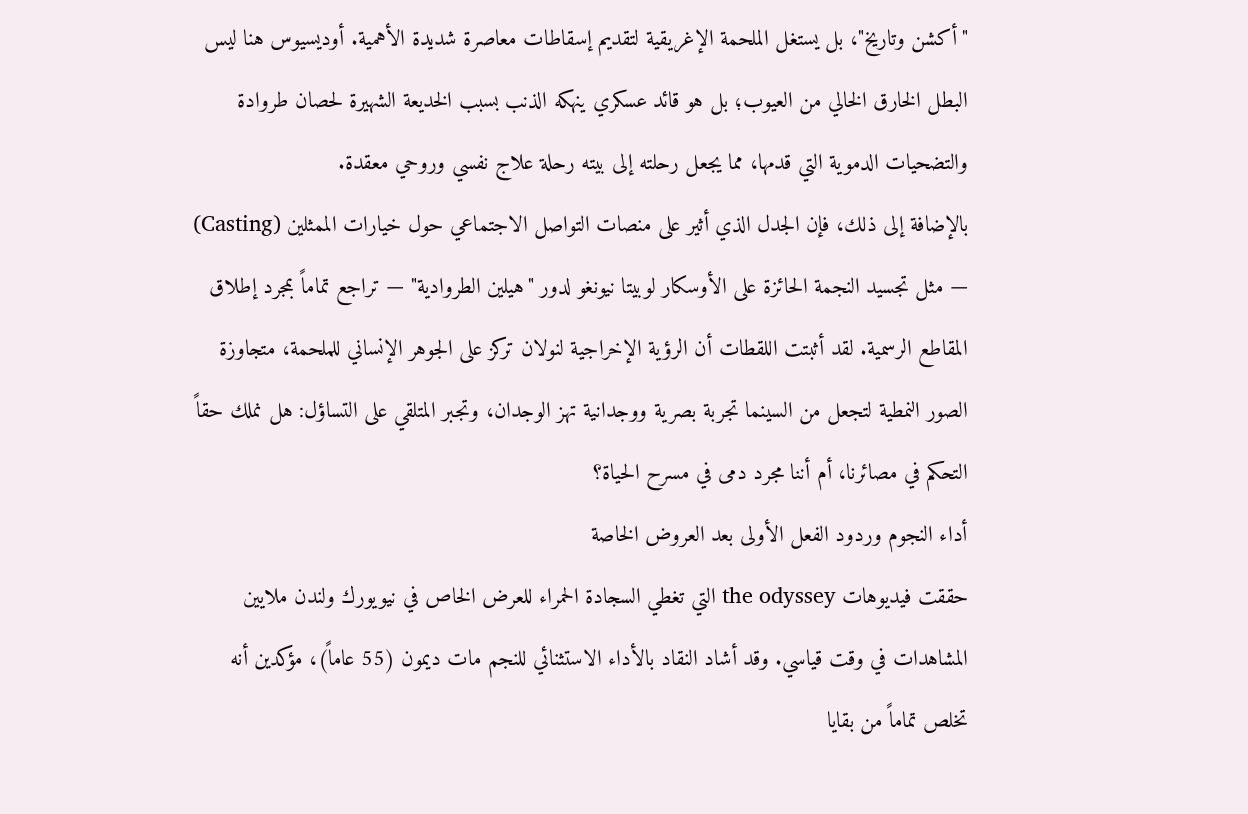"أكشن وتاريخ"، بل يستغل الملحمة الإغريقية لتقديم إسقاطات معاصرة شديدة الأهمية. أوديسيوس هنا ليس البطل الخارق الخالي من العيوب؛ بل هو قائد عسكري ينهكه الذنب بسبب الخديعة الشهيرة لحصان طروادة والتضحيات الدموية التي قدمها، مما يجعل رحلته إلى بيته رحلة علاج نفسي وروحي معقدة.
بالإضافة إلى ذلك، فإن الجدل الذي أثير على منصات التواصل الاجتماعي حول خيارات الممثلين (Casting) — مثل تجسيد النجمة الحائزة على الأوسكار لوبيتا نيونغو لدور "هيلين الطروادية" — تراجع تماماً بمجرد إطلاق المقاطع الرسمية. لقد أثبتت اللقطات أن الرؤية الإخراجية لنولان تركز على الجوهر الإنساني للملحمة، متجاوزة الصور النمطية لتجعل من السينما تجربة بصرية ووجدانية تهز الوجدان، وتجبر المتلقي على التساؤل: هل نملك حقاً التحكم في مصائرنا، أم أننا مجرد دمى في مسرح الحياة؟
أداء النجوم وردود الفعل الأولى بعد العروض الخاصة
حققت فيديوهات the odyssey التي تغطي السجادة الحمراء للعرض الخاص في نيويورك ولندن ملايين المشاهدات في وقت قياسي. وقد أشاد النقاد بالأداء الاستثنائي للنجم مات ديمون (55 عاماً)، مؤكدين أنه تخلص تماماً من بقايا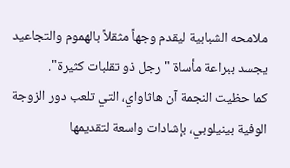ملامحه الشبابية ليقدم وجهاً مثقلاً بالهموم والتجاعيد يجسد ببراعة مأساة "رجل ذو تقلبات كثيرة".
كما حظيت النجمة آن هاثاواي، التي تلعب دور الزوجة الوفية بينيلوبي، بإشادات واسعة لتقديمها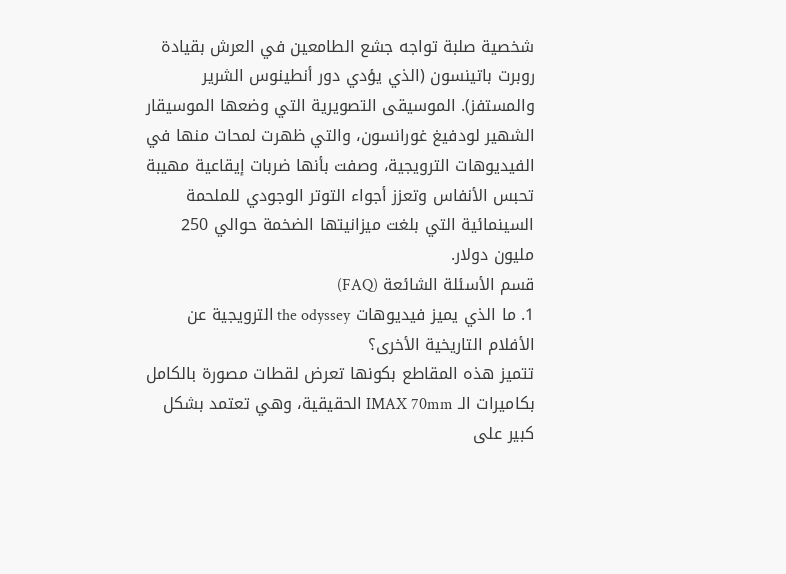شخصية صلبة تواجه جشع الطامعين في العرش بقيادة روبرت باتينسون (الذي يؤدي دور أنطينوس الشرير والمستفز). الموسيقى التصويرية التي وضعها الموسيقار الشهير لودفيغ غورانسون، والتي ظهرت لمحات منها في الفيديوهات الترويجية، وصفت بأنها ضربات إيقاعية مهيبة تحبس الأنفاس وتعزز أجواء التوتر الوجودي للملحمة السينمائية التي بلغت ميزانيتها الضخمة حوالي 250 مليون دولار.
قسم الأسئلة الشائعة (FAQ)
1. ما الذي يميز فيديوهات the odyssey الترويجية عن الأفلام التاريخية الأخرى؟
تتميز هذه المقاطع بكونها تعرض لقطات مصورة بالكامل بكاميرات الـ IMAX 70mm الحقيقية، وهي تعتمد بشكل كبير على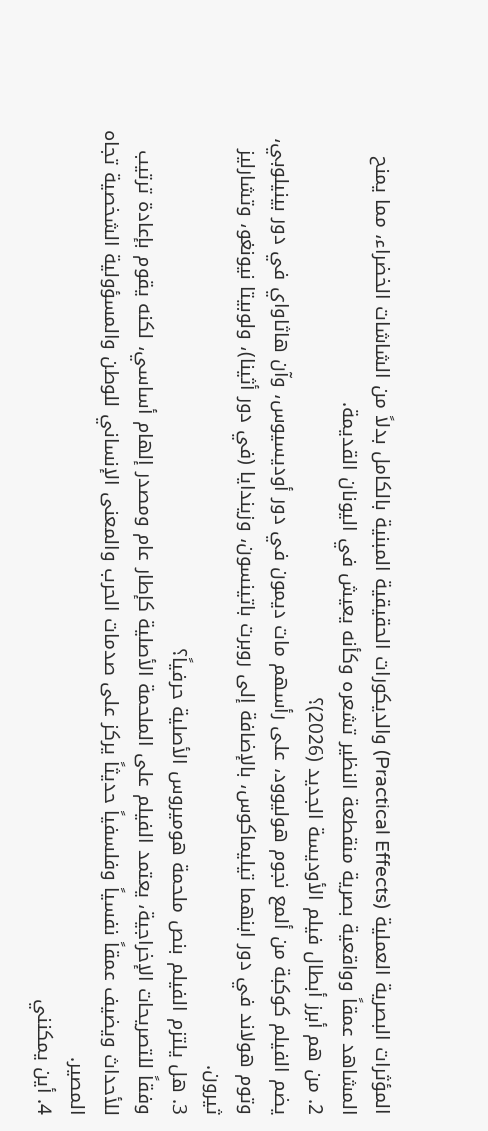المؤثرات البصرية العملية (Practical Effects) والديكورات الحقيقية المبنية بالكامل بدلاً من الشاشات الخضراء، مما يمنح المشاهد عمقاً وواقعية بصرية منقطعة النظير تشعره وكأنه يعيش في اليونان القديمة.
2. من هم أبرز أبطال فيلم الأوديسة الجديد (2026)؟
يضم الفيلم كوكبة من ألمع نجوم هوليوود، على رأسهم مات ديمون في دور أوديسيوس، وآن هاثاواي في دور بينيلوبي، وتوم هولاند في دور ابنهما تيليماكوس، بالإضافة إلى روبرت باتينسون، وزيندايا (في دور أثينا)، ولوبيتا نيونغو، وتشارليز ثيرون.
3. هل يلتزم الفيلم بنص ملحمة هوميروس الأصلية حرفياً؟
وفقاً للتصريحات الإخراجية، يعتمد الفيلم على الملحمة الأصلية كإطار عام ومصدر إلهام أساسي، لكنه يقوم بإعادة ترتيب للأحداث ويضيف عمقاً نفسياً وفلسفياً حديثاً يركز على صدمات الحرب والمعنى الإنساني للوطن والمسؤولية الشخصية تجاه المصير.
4. أين يمكنني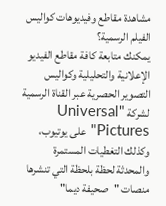مشاهدة مقاطع وفيديوهات كواليس الفيلم الرسمية؟
يمكنك متابعة كافة مقاطع الفيديو الإعلانية والتحليلية وكواليس التصوير الحصرية عبر القناة الرسمية لشركة "Universal Pictures" على يوتيوب، وكذلك التغطيات المستمرة والمحدثة لحظة بلحظة التي تنشرها منصات "صحيفة ديما"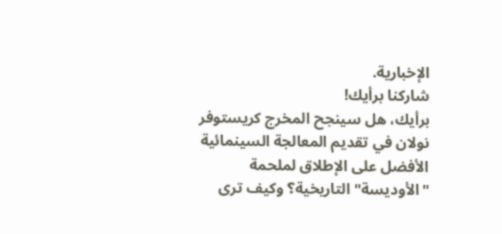الإخبارية.
شاركنا برأيك!
برأيك، هل سينجح المخرج كريستوفر نولان في تقديم المعالجة السينمائية الأفضل على الإطلاق لملحمة "الأوديسة" التاريخية؟ وكيف ترى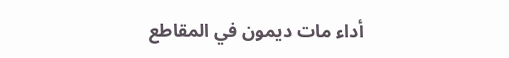أداء مات ديمون في المقاطع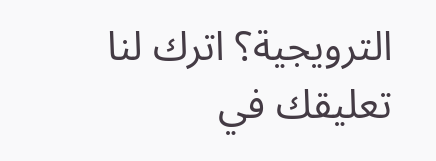الترويجية؟ اترك لنا تعليقك في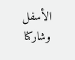الأسفل وشاركنا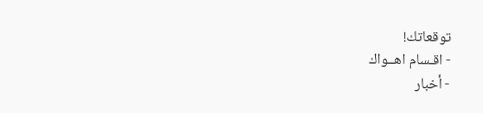توقعاتك!
- اقـسام اهــواك
- أخبار